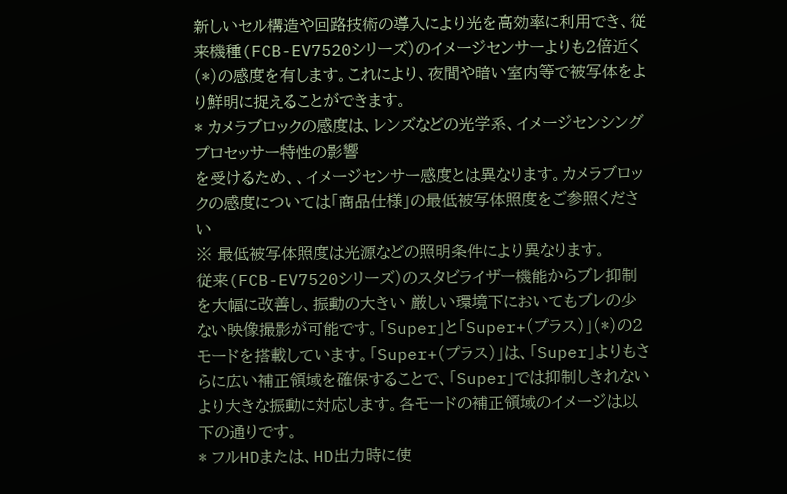新しいセル構造や回路技術の導入により光を高効率に利用でき、従来機種(FCB-EV7520シリーズ)のイメージセンサーよりも2倍近く(*)の感度を有します。これにより、夜間や暗い室内等で被写体をより鮮明に捉えることができます。
* カメラブロックの感度は、レンズなどの光学系、イメージセンシングプロセッサー特性の影響
を受けるため、、イメージセンサー感度とは異なります。カメラブロックの感度については「商品仕様」の最低被写体照度をご参照ください
※ 最低被写体照度は光源などの照明条件により異なります。
従来(FCB-EV7520シリーズ)のスタビライザー機能からブレ抑制を大幅に改善し、振動の大きい 厳しい環境下においてもブレの少ない映像撮影が可能です。「Super」と「Super+(プラス)」(*)の2モードを搭載しています。「Super+(プラス)」は、「Super」よりもさらに広い補正領域を確保することで、「Super」では抑制しきれないより大きな振動に対応します。各モードの補正領域のイメージは以下の通りです。
* フルHDまたは、HD出力時に使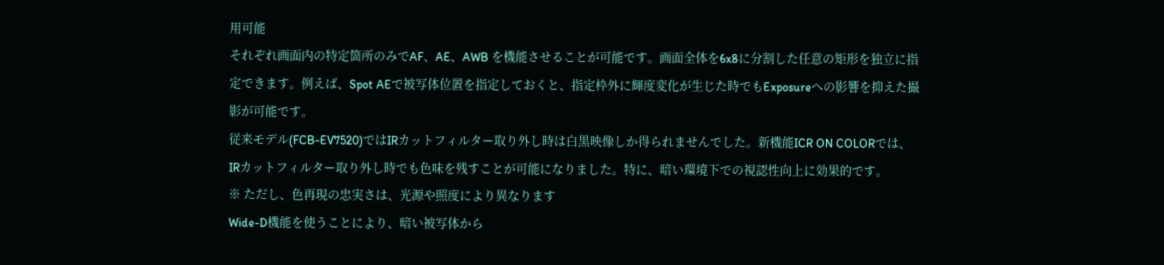用可能
それぞれ画面内の特定箇所のみでAF、AE、AWB を機能させることが可能です。画面全体を6x8に分割した任意の矩形を独立に指定できます。例えば、Spot AEで被写体位置を指定しておくと、指定枠外に輝度変化が生じた時でもExposureへの影響を抑えた撮影が可能です。
従来モデル(FCB-EV7520)ではIRカットフィルター取り外し時は白黒映像しか得られませんでした。新機能ICR ON COLORでは、IRカットフィルター取り外し時でも色味を残すことが可能になりました。特に、暗い環境下での視認性向上に効果的です。
※ ただし、色再現の忠実さは、光源や照度により異なります
Wide-D機能を使うことにより、暗い被写体から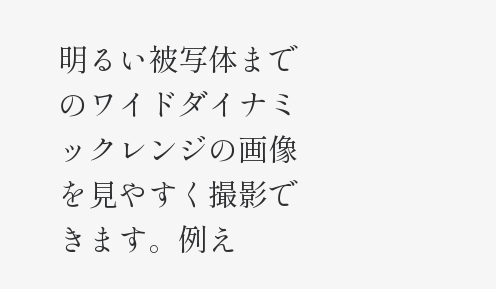明るい被写体までのワイドダイナミックレンジの画像を見やすく撮影できます。例え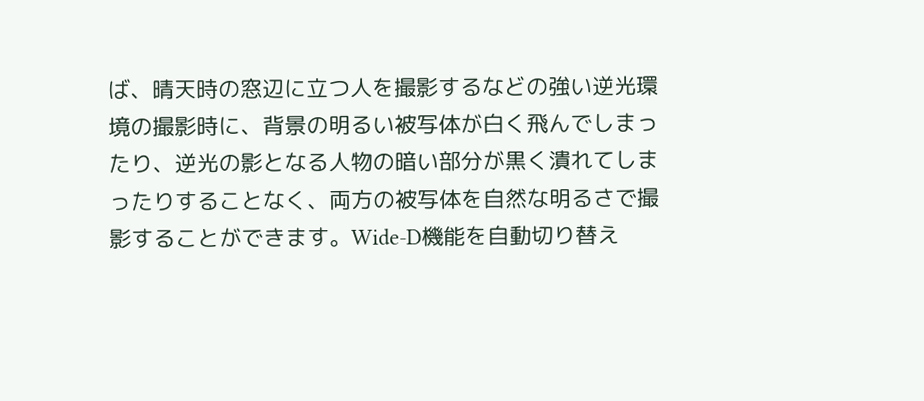ば、晴天時の窓辺に立つ人を撮影するなどの強い逆光環境の撮影時に、背景の明るい被写体が白く飛んでしまったり、逆光の影となる人物の暗い部分が黒く潰れてしまったりすることなく、両方の被写体を自然な明るさで撮影することができます。Wide-D機能を自動切り替え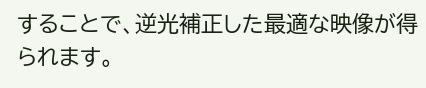することで、逆光補正した最適な映像が得られます。